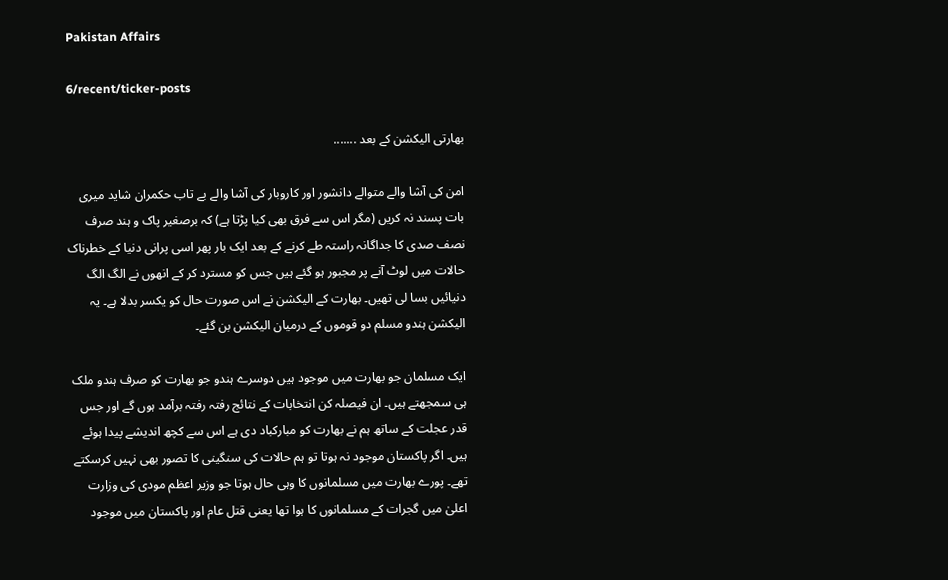Pakistan Affairs

6/recent/ticker-posts

بھارتی الیکشن کے بعد .......

امن کی آشا والے متوالے دانشور اور کاروبار کی آشا والے بے تاب حکمران شاید میری بات پسند نہ کریں (مگر اس سے فرق بھی کیا پڑتا ہے) کہ برصغیر پاک و ہند صرف نصف صدی کا جداگانہ راستہ طے کرنے کے بعد ایک بار پھر اسی پرانی دنیا کے خطرناک حالات میں لوٹ آنے پر مجبور ہو گئے ہیں جس کو مسترد کر کے انھوں نے الگ الگ دنیائیں بسا لی تھیں۔ بھارت کے الیکشن نے اس صورت حال کو یکسر بدلا ہے۔ یہ الیکشن ہندو مسلم دو قوموں کے درمیان الیکشن بن گئے۔

ایک مسلمان جو بھارت میں موجود ہیں دوسرے ہندو جو بھارت کو صرف ہندو ملک ہی سمجھتے ہیں۔ ان فیصلہ کن انتخابات کے نتائج رفتہ رفتہ برآمد ہوں گے اور جس قدر عجلت کے ساتھ ہم نے بھارت کو مبارکباد دی ہے اس سے کچھ اندیشے پیدا ہوئے ہیں۔ اگر پاکستان موجود نہ ہوتا تو ہم حالات کی سنگینی کا تصور بھی نہیں کرسکتے تھے۔ پورے بھارت میں مسلمانوں کا وہی حال ہوتا جو وزیر اعظم مودی کی وزارت اعلیٰ میں گجرات کے مسلمانوں کا ہوا تھا یعنی قتل عام اور پاکستان میں موجود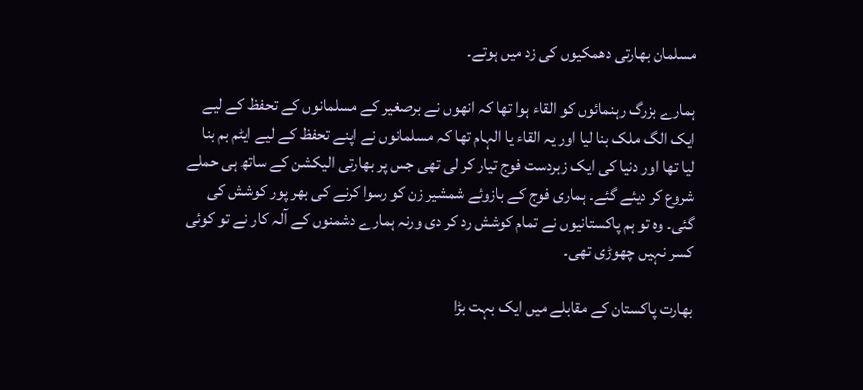مسلمان بھارتی دھمکیوں کی زد میں ہوتے۔

ہمارے بزرگ رہنمائوں کو القاء ہوا تھا کہ انھوں نے برصغیر کے مسلمانوں کے تحفظ کے لیے ایک الگ ملک بنا لیا اور یہ القاء یا الہام تھا کہ مسلمانوں نے اپنے تحفظ کے لیے ایٹم بم بنا لیا تھا اور دنیا کی ایک زبردست فوج تیار کر لی تھی جس پر بھارتی الیکشن کے ساتھ ہی حملے شروع کر دیئے گئے۔ ہماری فوج کے بازوئے شمشیر زن کو رسوا کرنے کی بھر پور کوشش کی گئی۔ وہ تو ہم پاکستانیوں نے تمام کوشش رد کر دی ورنہ ہمارے دشمنوں کے آلہ کار نے تو کوئی کسر نہیں چھوڑی تھی۔

بھارت پاکستان کے مقابلے میں ایک بہت بڑا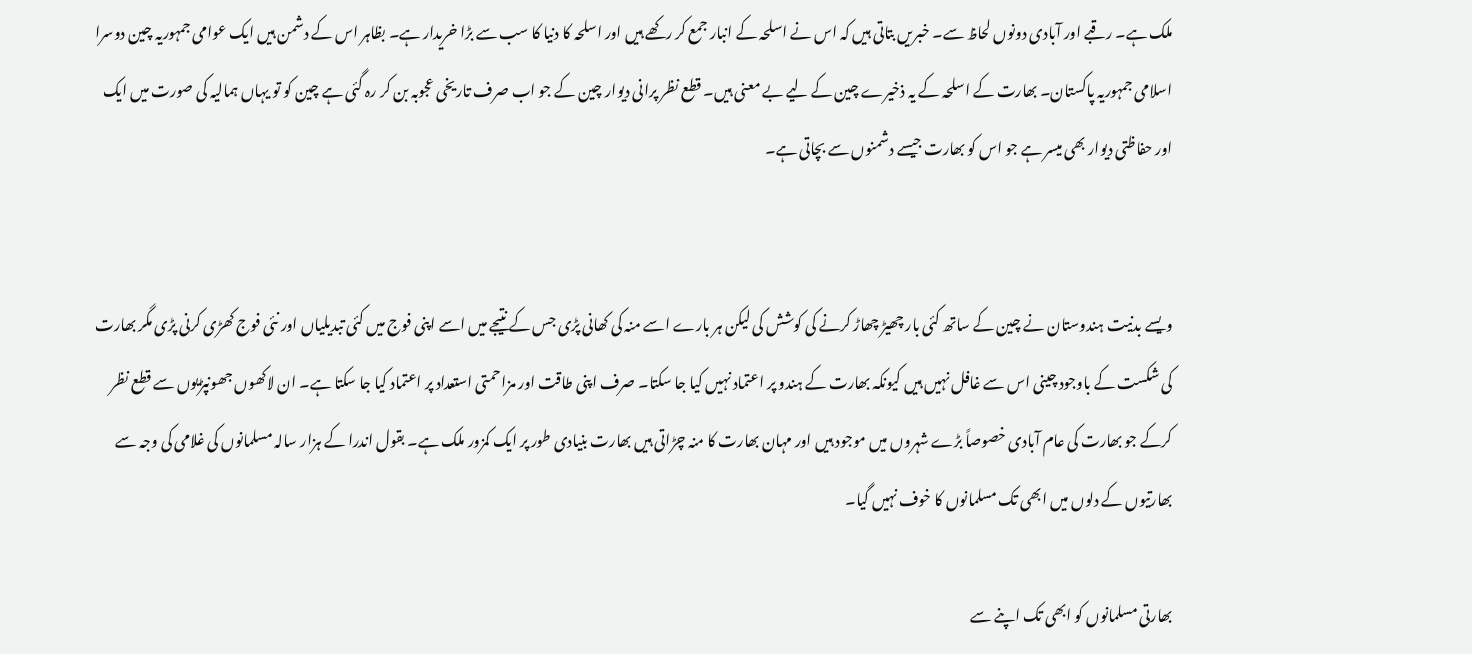ملک ہے۔ رقبے اور آبادی دونوں لحاظ سے۔ خبریں بتاتی ہیں کہ اس نے اسلحہ کے انبار جمع کر رکھے ہیں اور اسلحہ کا دنیا کا سب سے بڑا خریدار ہے۔ بظاہر اس کے دشمن ہیں ایک عوامی جمہوریہ چین دوسرا اسلامی جمہوریہ پاکستان۔ بھارت کے اسلحہ کے یہ ذخیرے چین کے لیے بے معنی ہیں۔ قطع نظر پرانی دیوار چین کے جو اب صرف تاریخی عجوبہ بن کر رہ گئی ہے چین کو تو یہاں ہمالیہ کی صورت میں ایک اور حفاظتی دیوار بھی میسر ہے جو اس کو بھارت جیسے دشمنوں سے بچاتی ہے۔


ویسے بدنیت ہندوستان نے چین کے ساتھ کئی بار چھیڑ چھاڑ کرنے کی کوشش کی لیکن ہر بارے اسے منہ کی کھانی پڑی جس کے نتیجے میں اسے اپنی فوج میں کئی تبدیلیاں اور نئی فوج کھڑی کرنی پڑی مگر بھارت کی شکست کے باوجود چینی اس سے غافل نہیں ہیں کیونکہ بھارت کے ہندو پر اعتماد نہیں کیا جا سکتا۔ صرف اپنی طاقت اور مزاحمتی استعداد پر اعتماد کیا جا سکتا ہے۔ ان لاکھوں جھونپڑیوں سے قطع نظر کرکے جو بھارت کی عام آبادی خصوصاً بڑے شہروں میں موجود ہیں اور مہان بھارت کا منہ چڑاتی ہیں بھارت بنیادی طور پر ایک کمزور ملک ہے۔ بقول اندرا کے ہزار سالہ مسلمانوں کی غلامی کی وجہ سے بھارتیوں کے دلوں میں ابھی تک مسلمانوں کا خوف نہیں گیا۔

بھارتی مسلمانوں کو ابھی تک اپنے سے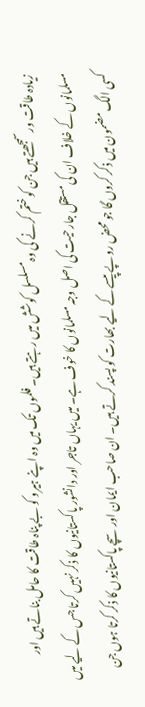زیادہ طاقت ور سمجھتے ہیں جن کو ختم کرنے کی وہ مسلسل کوشش میں رہتے ہیں۔ فلموں تک میں وہ اپنے ہیرو کو بے پناہ طاقت کا حامل بناتے ہیں اور مسلمانوں کے خلاف ان کی مستقل جارحیت کی اصل وجہ مسلمانوں کا خوف ہے۔ میں یہاں تاجر اور دانشور پاکستانیوں کا ذکر نہیں کرتا جس کے لیے میں کسی الگ مضمون میں ذکر کروں گا جو محض روپے پیسے کے لیے بھارت کو پسند کرتے ہیں۔ ان صاحب ایمان اور سچے پاکستانیوں کا ذکر کرتا ہوں جن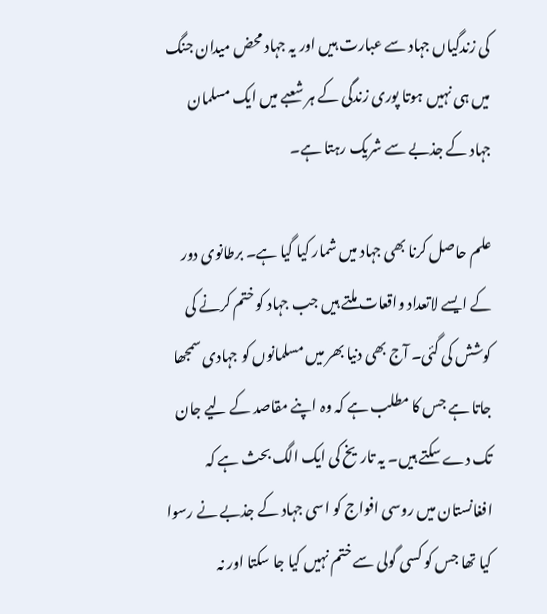کی زندگیاں جہاد سے عبارت ہیں اور یہ جہاد محض میدان جنگ میں ہی نہیں ہوتا پوری زندگی کے ہر شعبے میں ایک مسلمان جہاد کے جذبے سے شریک رہتا ہے۔

علم حاصل کرنا بھی جہاد میں شمار کیا گیا ہے۔ برطانوی دور کے ایسے لاتعداد واقعات ملتے ہیں جب جہاد کو ختم کرنے کی کوشش کی گئی۔ آج بھی دنیا بھر میں مسلمانوں کو جہادی سمجھا جاتا ہے جس کا مطلب ہے کہ وہ اپنے مقاصد کے لیے جان تک دے سکتے ہیں۔ یہ تاریخ کی ایک الگ بحث ہے کہ افغانستان میں روسی افواج کو اسی جہاد کے جذبے نے رسوا کیا تھا جس کو کسی گولی سے ختم نہیں کیا جا سکتا اور نہ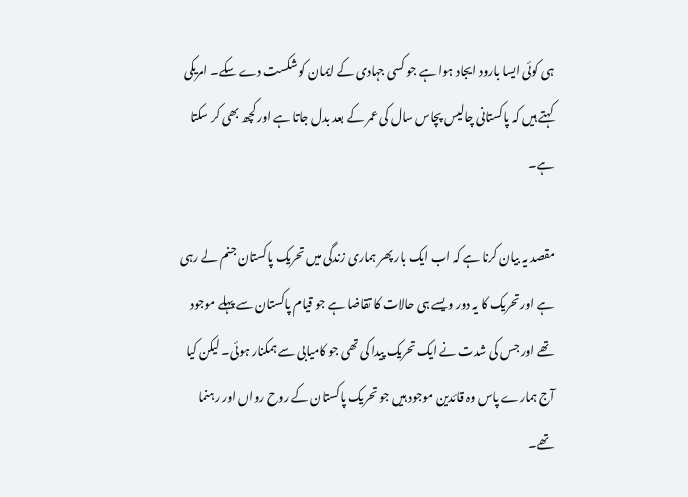ہی کوئی ایسا بارود ایجاد ہوا ہے جو کسی جہادی کے ایمان کو شکست دے سکے۔ امریکی کہتے ہیں کہ پاکستانی چالیس پچاس سال کی عمر کے بعد بدل جاتا ہے اور کچھ بھی کر سکتا ہے۔

مقصد یہ بیان کرنا ہے کہ اب ایک بار پھر ہماری زندگی میں تحریک پاکستان جنم لے رہی ہے اور تحریک کا یہ دور ویسے ہی حالات کا تقاضا ہے جو قیام پاکستان سے پہلے موجود تھے اور جس کی شدت نے ایک تحریک پیدا کی تھی جو کامیابی سے ہمکنار ہوئی۔ لیکن کیا آج ہمارے پاس وہ قائدین موجود ہیں جو تحریک پاکستان کے روح رواں اور رہنما تھے۔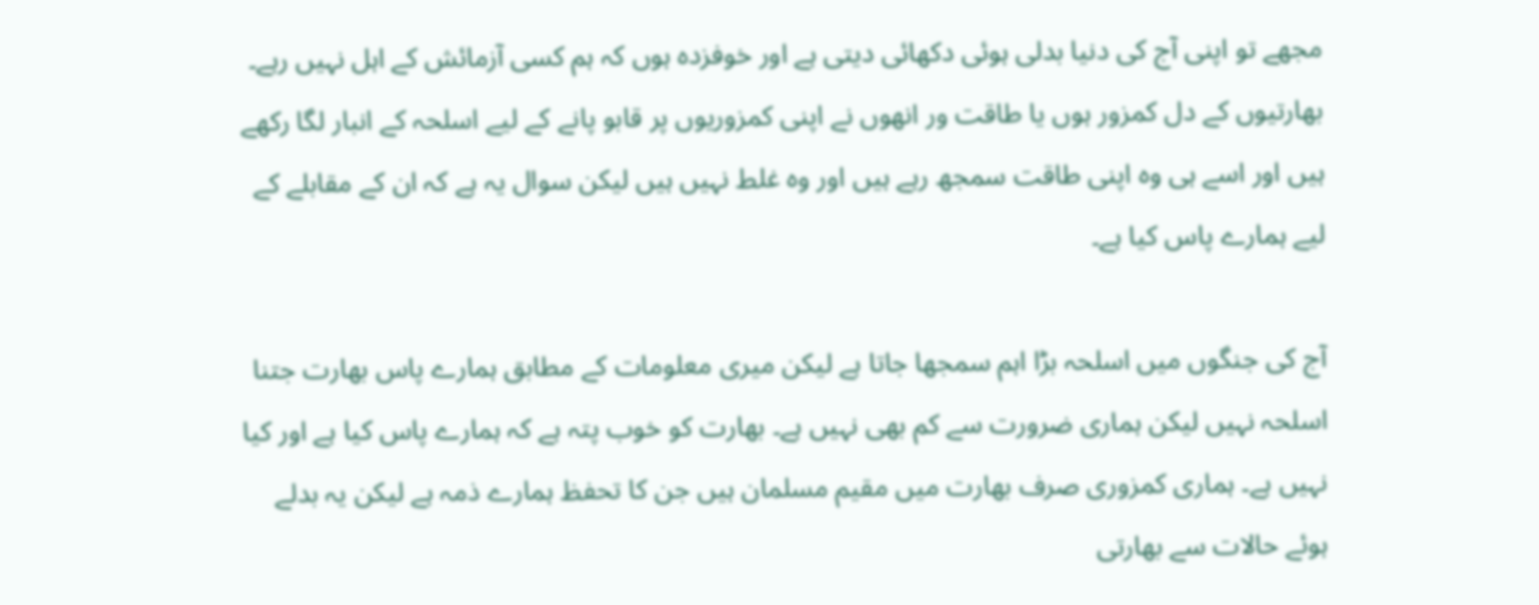مجھے تو اپنی آج کی دنیا بدلی ہوئی دکھائی دیتی ہے اور خوفزدہ ہوں کہ ہم کسی آزمائش کے اہل نہیں رہے۔ بھارتیوں کے دل کمزور ہوں یا طاقت ور انھوں نے اپنی کمزوریوں پر قابو پانے کے لیے اسلحہ کے انبار لگا رکھے ہیں اور اسے ہی وہ اپنی طاقت سمجھ رہے ہیں اور وہ غلط نہیں ہیں لیکن سوال یہ ہے کہ ان کے مقابلے کے لیے ہمارے پاس کیا ہے۔

آج کی جنگوں میں اسلحہ بڑا اہم سمجھا جاتا ہے لیکن میری معلومات کے مطابق ہمارے پاس بھارت جتنا اسلحہ نہیں لیکن ہماری ضرورت سے کم بھی نہیں ہے۔ بھارت کو خوب پتہ ہے کہ ہمارے پاس کیا ہے اور کیا نہیں ہے۔ ہماری کمزوری صرف بھارت میں مقیم مسلمان ہیں جن کا تحفظ ہمارے ذمہ ہے لیکن یہ بدلے ہوئے حالات سے بھارتی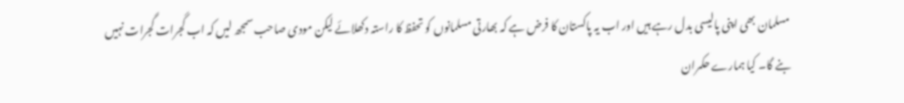مسلمان بھی اپنی پالیسی بدل رہے ہیں اور اب یہ پاکستان کا فرض ہے کہ بھارتی مسلمانوں کو تحفظ کا راستہ دکھلائے لیکن مودی صاحب سمجھ لیں کہ اب گجرات گجرات نہیں بنے گا۔ کیا ہمارے حکمران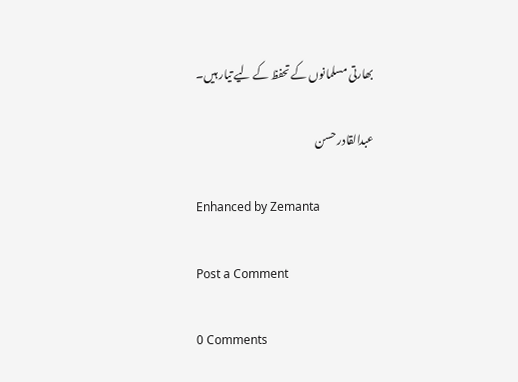بھارتی مسلمانوں کے تحفظ کے لیے تیار ہیں۔

عبدالقادر حسن

Enhanced by Zemanta

Post a Comment

0 Comments